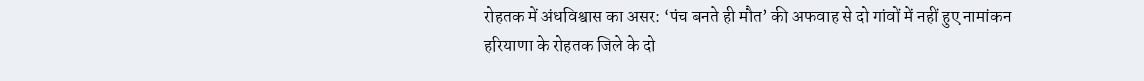रोहतक में अंधविश्वास का असर: ‘पंच बनते ही मौत’ की अफवाह से दो गांवों में नहीं हुए नामांकन
हरियाणा के रोहतक जिले के दो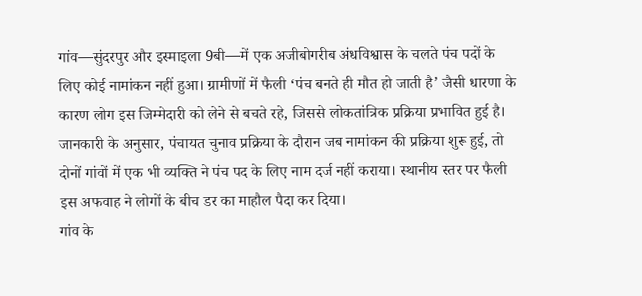गांव—सुंदरपुर और इस्माइला 9बी—में एक अजीबोगरीब अंधविश्वास के चलते पंच पदों के लिए कोई नामांकन नहीं हुआ। ग्रामीणों में फैली ‘पंच बनते ही मौत हो जाती है’ जैसी धारणा के कारण लोग इस जिम्मेदारी को लेने से बचते रहे, जिससे लोकतांत्रिक प्रक्रिया प्रभावित हुई है।
जानकारी के अनुसार, पंचायत चुनाव प्रक्रिया के दौरान जब नामांकन की प्रक्रिया शुरू हुई, तो दोनों गांवों में एक भी व्यक्ति ने पंच पद के लिए नाम दर्ज नहीं कराया। स्थानीय स्तर पर फैली इस अफवाह ने लोगों के बीच डर का माहौल पैदा कर दिया।
गांव के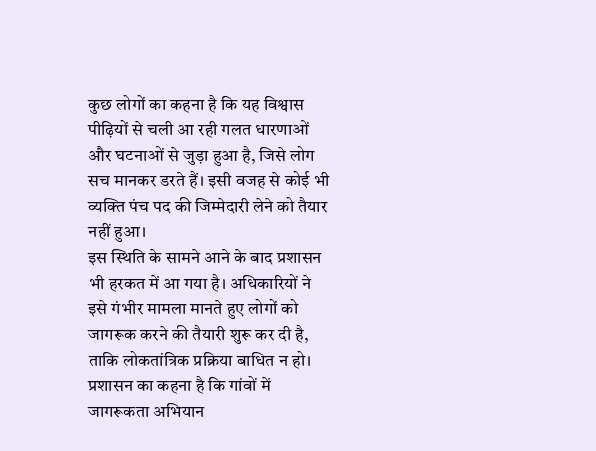कुछ लोगों का कहना है कि यह विश्वास पीढ़ियों से चली आ रही गलत धारणाओं और घटनाओं से जुड़ा हुआ है, जिसे लोग सच मानकर डरते हैं। इसी वजह से कोई भी व्यक्ति पंच पद की जिम्मेदारी लेने को तैयार नहीं हुआ।
इस स्थिति के सामने आने के बाद प्रशासन भी हरकत में आ गया है। अधिकारियों ने इसे गंभीर मामला मानते हुए लोगों को जागरूक करने की तैयारी शुरू कर दी है, ताकि लोकतांत्रिक प्रक्रिया बाधित न हो।
प्रशासन का कहना है कि गांवों में जागरूकता अभियान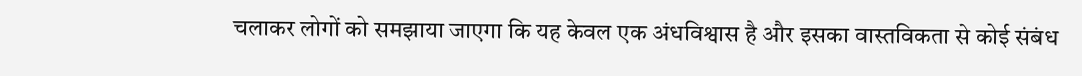चलाकर लोगों को समझाया जाएगा कि यह केवल एक अंधविश्वास है और इसका वास्तविकता से कोई संबंध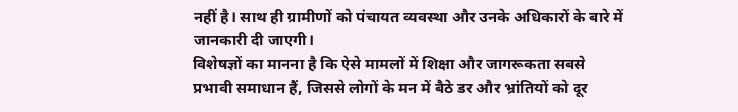नहीं है। साथ ही ग्रामीणों को पंचायत व्यवस्था और उनके अधिकारों के बारे में जानकारी दी जाएगी।
विशेषज्ञों का मानना है कि ऐसे मामलों में शिक्षा और जागरूकता सबसे प्रभावी समाधान हैं, जिससे लोगों के मन में बैठे डर और भ्रांतियों को दूर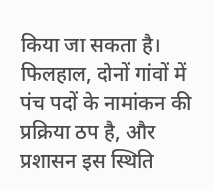किया जा सकता है।
फिलहाल, दोनों गांवों में पंच पदों के नामांकन की प्रक्रिया ठप है, और प्रशासन इस स्थिति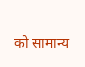को सामान्य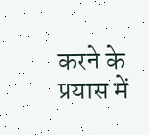करने के प्रयास में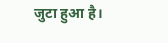जुटा हुआ है।